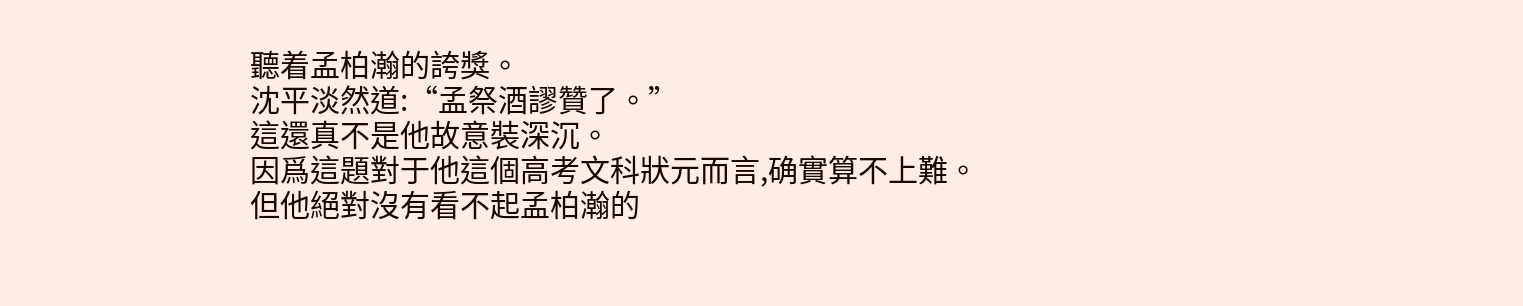聽着孟柏瀚的誇獎。
沈平淡然道:“孟祭酒謬贊了。”
這還真不是他故意裝深沉。
因爲這題對于他這個高考文科狀元而言,确實算不上難。
但他絕對沒有看不起孟柏瀚的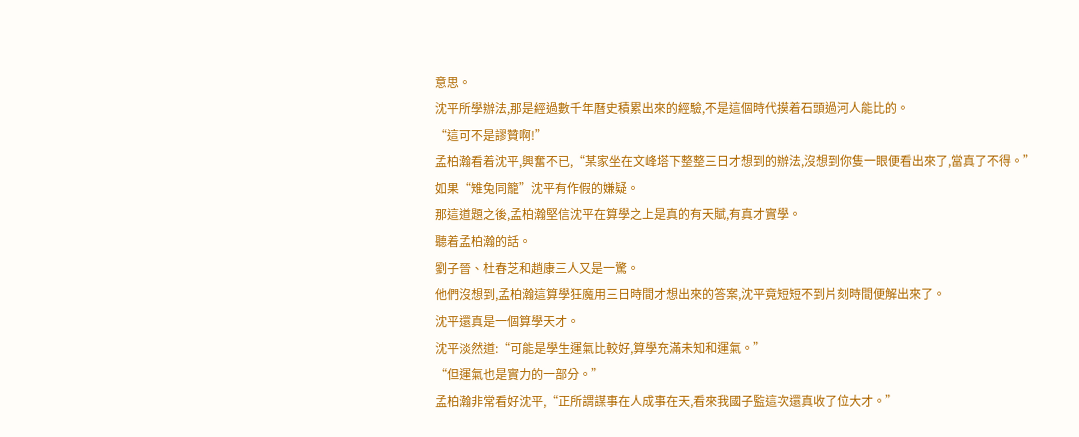意思。
沈平所學辦法,那是經過數千年曆史積累出來的經驗,不是這個時代摸着石頭過河人能比的。
“這可不是謬贊啊!”
孟柏瀚看着沈平,興奮不已,“某家坐在文峰塔下整整三日才想到的辦法,沒想到你隻一眼便看出來了,當真了不得。”
如果“雉兔同籠”沈平有作假的嫌疑。
那這道題之後,孟柏瀚堅信沈平在算學之上是真的有天賦,有真才實學。
聽着孟柏瀚的話。
劉子晉、杜春芝和趙康三人又是一驚。
他們沒想到,孟柏瀚這算學狂魔用三日時間才想出來的答案,沈平竟短短不到片刻時間便解出來了。
沈平還真是一個算學天才。
沈平淡然道:“可能是學生運氣比較好,算學充滿未知和運氣。”
“但運氣也是實力的一部分。”
孟柏瀚非常看好沈平,“正所謂謀事在人成事在天,看來我國子監這次還真收了位大才。”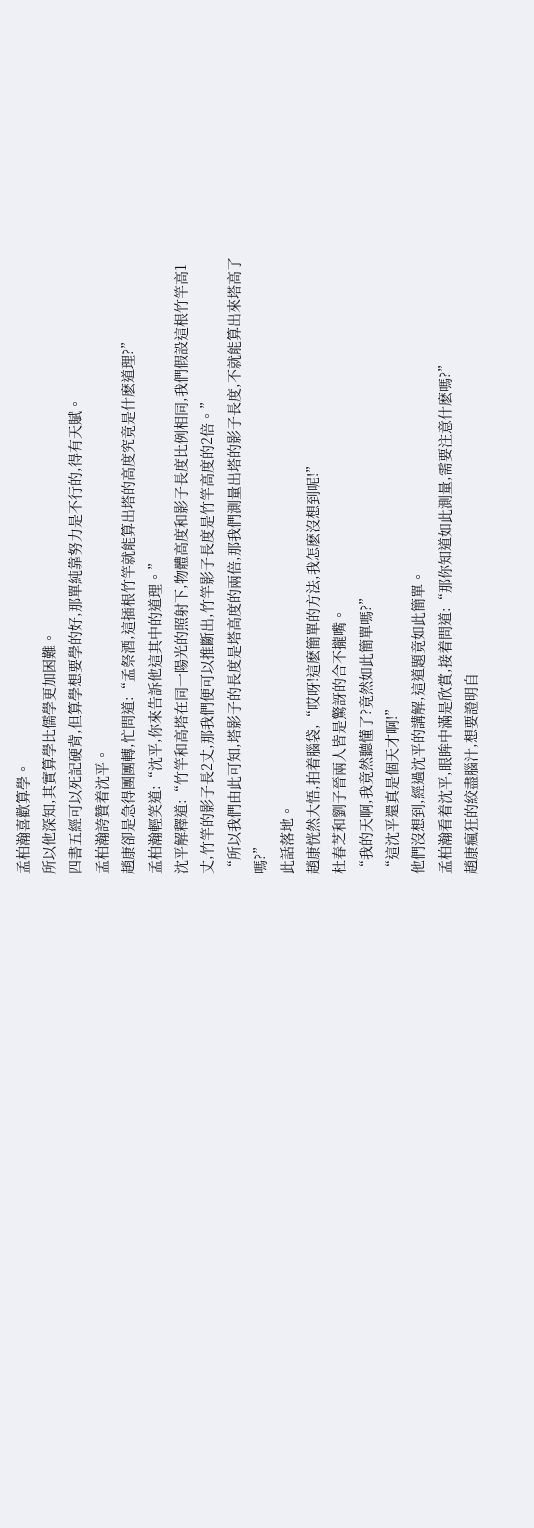孟柏瀚喜歡算學。
所以他深知,其實算學比儒學更加困難。
四書五經可以死記硬背,但算學想要學的好,那單純靠努力是不行的,得有天賦。
孟柏瀚誇贊着沈平。
趙康卻是急得團團轉,忙問道:“孟祭酒,這插根竹竿就能算出塔的高度究竟是什麽道理?”
孟柏瀚輕笑道:“沈平,你來告訴他這其中的道理。”
沈平解釋道:“竹竿和高塔在同一陽光的照射下,物體高度和影子長度比例相同,我們假設這根竹竿高1丈,竹竿的影子長2丈,那我們便可以推斷出,竹竿影子長度是竹竿高度的2倍。”
“所以我們由此可知,塔影子的長度是塔高度的兩倍,那我們測量出塔的影子長度,不就能算出來塔高了嗎?”
此話落地。
趙康恍然大悟,拍着腦袋,“哎呀!這麽簡單的方法,我怎麽沒想到呢!”
杜春芝和劉子晉兩人皆是驚訝的合不攏嘴。
“我的天啊,我竟然聽懂了?竟然如此簡單嗎?”
“這沈平還真是個天才啊!”
他們沒想到,經過沈平的講解,這道題竟如此簡單。
孟柏瀚看着沈平,眼眸中滿是欣賞,接着問道:“那你知道如此測量,需要注意什麽嗎?”
趙康瘋狂的絞盡腦汁,想要證明自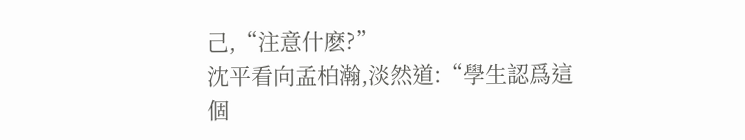己,“注意什麽?”
沈平看向孟柏瀚,淡然道:“學生認爲這個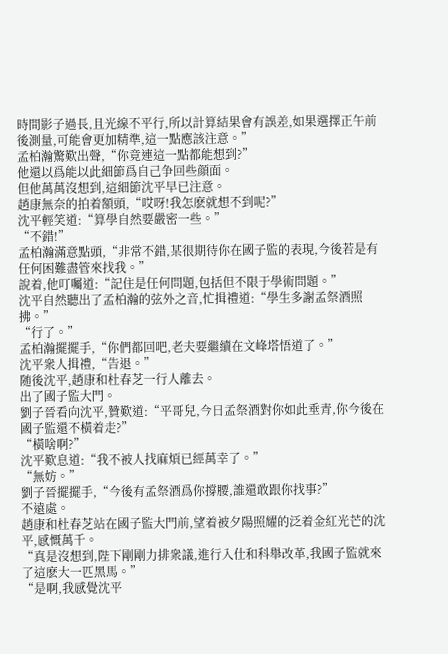時間影子過長,且光線不平行,所以計算結果會有誤差,如果選擇正午前後測量,可能會更加精準,這一點應該注意。”
孟柏瀚驚歎出聲,“你竟連這一點都能想到?”
他還以爲能以此細節爲自己争回些顔面。
但他萬萬沒想到,這細節沈平早已注意。
趙康無奈的拍着額頭,“哎呀!我怎麽就想不到呢?”
沈平輕笑道:“算學自然要嚴密一些。”
“不錯!”
孟柏瀚滿意點頭,“非常不錯,某很期待你在國子監的表現,今後若是有任何困難盡管來找我。”
說着,他叮囑道:“記住是任何問題,包括但不限于學術問題。”
沈平自然聽出了孟柏瀚的弦外之音,忙揖禮道:“學生多謝孟祭酒照拂。”
“行了。”
孟柏瀚擺擺手,“你們都回吧,老夫要繼續在文峰塔悟道了。”
沈平衆人揖禮,“告退。”
随後沈平,趙康和杜春芝一行人離去。
出了國子監大門。
劉子晉看向沈平,贊歎道:“平哥兒,今日孟祭酒對你如此垂青,你今後在國子監還不橫着走?”
“橫啥啊?”
沈平歎息道:“我不被人找麻煩已經萬幸了。”
“無妨。”
劉子晉擺擺手,“今後有孟祭酒爲你撐腰,誰還敢跟你找事?”
不遠處。
趙康和杜春芝站在國子監大門前,望着被夕陽照耀的泛着金紅光芒的沈平,感慨萬千。
“真是沒想到,陛下剛剛力排衆議,進行入仕和科舉改革,我國子監就來了這麽大一匹黑馬。”
“是啊,我感覺沈平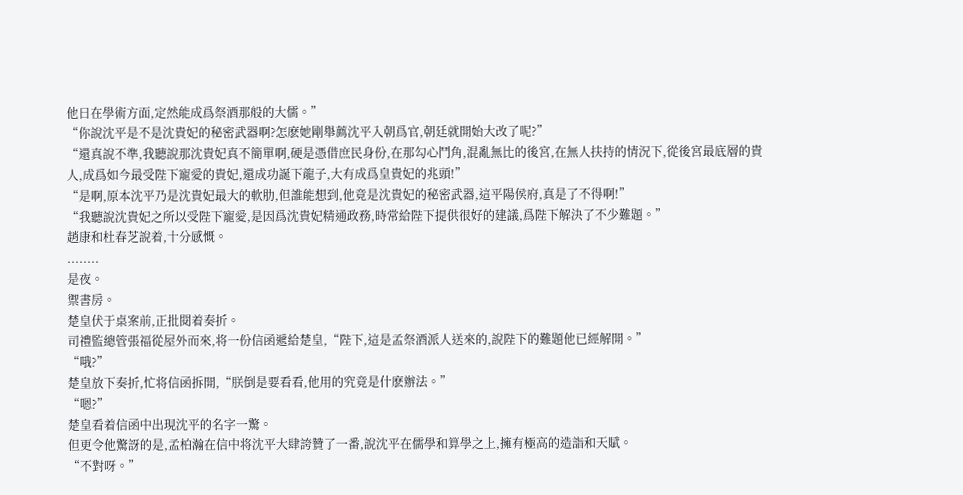他日在學術方面,定然能成爲祭酒那般的大儒。”
“你說沈平是不是沈貴妃的秘密武器啊?怎麽她剛舉薦沈平入朝爲官,朝廷就開始大改了呢?”
“還真說不準,我聽說那沈貴妃真不簡單啊,硬是憑借庶民身份,在那勾心鬥角,混亂無比的後宮,在無人扶持的情況下,從後宮最底層的貴人,成爲如今最受陛下寵愛的貴妃,還成功誕下龍子,大有成爲皇貴妃的兆頭!”
“是啊,原本沈平乃是沈貴妃最大的軟肋,但誰能想到,他竟是沈貴妃的秘密武器,這平陽侯府,真是了不得啊!”
“我聽說沈貴妃之所以受陛下寵愛,是因爲沈貴妃精通政務,時常給陛下提供很好的建議,爲陛下解決了不少難題。”
趙康和杜春芝說着,十分感慨。
........
是夜。
禦書房。
楚皇伏于桌案前,正批閱着奏折。
司禮監總管張福從屋外而來,将一份信函遞給楚皇,“陛下,這是孟祭酒派人送來的,說陛下的難題他已經解開。”
“哦?”
楚皇放下奏折,忙将信函拆開,“朕倒是要看看,他用的究竟是什麽辦法。”
“嗯?”
楚皇看着信函中出現沈平的名字一驚。
但更令他驚訝的是,孟柏瀚在信中将沈平大肆誇贊了一番,說沈平在儒學和算學之上,擁有極高的造詣和天賦。
“不對呀。”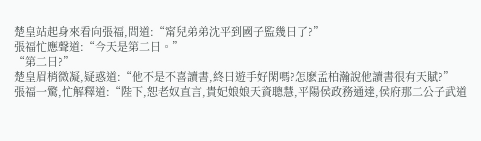楚皇站起身來看向張福,問道:“甯兒弟弟沈平到國子監幾日了?”
張福忙應聲道:“今天是第二日。”
“第二日?”
楚皇眉梢微凝,疑惑道:“他不是不喜讀書,終日遊手好閑嗎?怎麽孟柏瀚說他讀書很有天賦?”
張福一驚,忙解釋道:“陛下,恕老奴直言,貴妃娘娘天資聰慧,平陽侯政務通達,侯府那二公子武道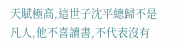天賦極高,這世子沈平總歸不是凡人,他不喜讀書,不代表沒有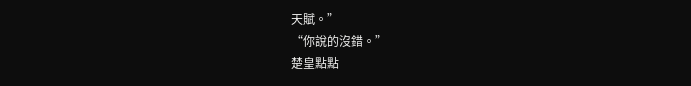天賦。”
“你說的沒錯。”
楚皇點點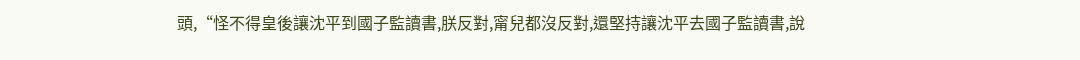頭,“怪不得皇後讓沈平到國子監讀書,朕反對,甯兒都沒反對,還堅持讓沈平去國子監讀書,說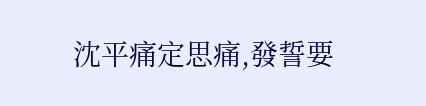沈平痛定思痛,發誓要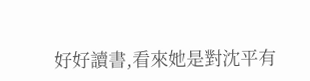好好讀書,看來她是對沈平有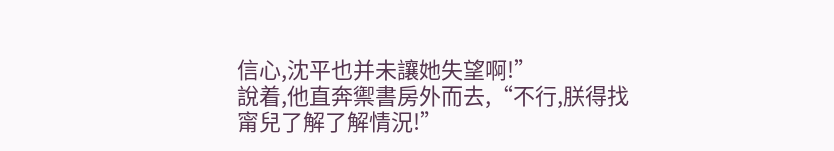信心,沈平也并未讓她失望啊!”
說着,他直奔禦書房外而去,“不行,朕得找甯兒了解了解情況!”